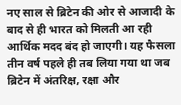नए साल से ब्रिटेन की ओर से आजादी के बाद से ही भारत को मिलती आ रही आर्थिक मदद बंद हो जाएगी। यह फैसला तीन वर्ष पहले ही तब लिया गया था जब ब्रिटेन में अंतरिक्ष, रक्षा और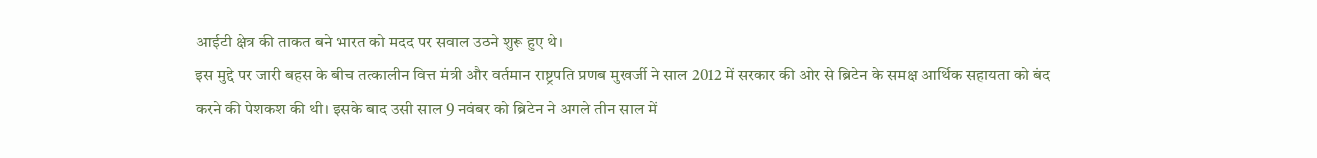आईटी क्षेत्र की ताकत बने भारत को मदद पर सवाल उठने शुरू हुए थे।
इस मुद्दे पर जारी बहस के बीच तत्कालीन वित्त मंत्री और वर्तमान राष्ट्रपति प्रणब मुखर्जी ने साल 2012 में सरकार की ओर से ब्रिटेन के समक्ष आर्थिक सहायता को बंद करने की पेशकश की थी। इसके बाद उसी साल 9 नवंबर को ब्रिटेन ने अगले तीन साल में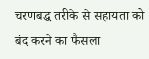चरणबद्ध तरीके से सहायता को बंद करने का फैसला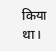किया था।